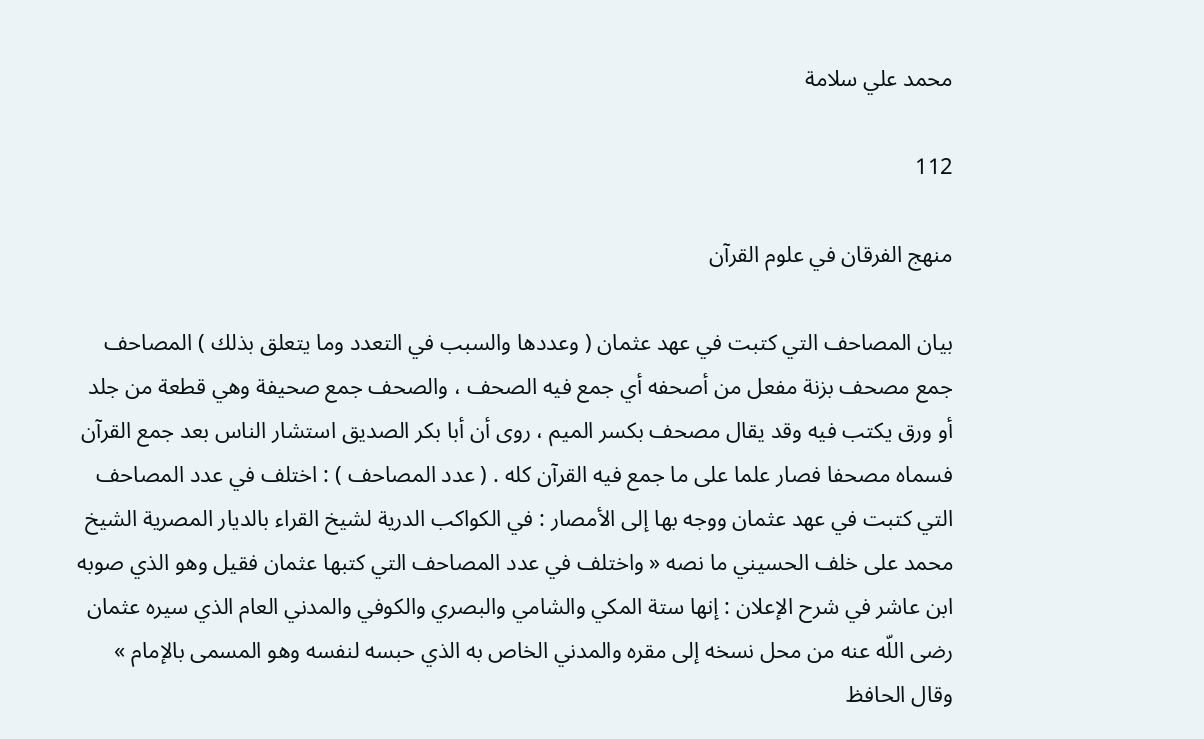محمد علي سلامة

112

منهج الفرقان في علوم القرآن

بيان المصاحف التي كتبت في عهد عثمان ( وعددها والسبب في التعدد وما يتعلق بذلك ) المصاحف جمع مصحف بزنة مفعل من أصحفه أي جمع فيه الصحف ، والصحف جمع صحيفة وهي قطعة من جلد أو ورق يكتب فيه وقد يقال مصحف بكسر الميم ، روى أن أبا بكر الصديق استشار الناس بعد جمع القرآن فسماه مصحفا فصار علما على ما جمع فيه القرآن كله . ( عدد المصاحف ) : اختلف في عدد المصاحف التي كتبت في عهد عثمان ووجه بها إلى الأمصار : في الكواكب الدرية لشيخ القراء بالديار المصرية الشيخ محمد على خلف الحسيني ما نصه « واختلف في عدد المصاحف التي كتبها عثمان فقيل وهو الذي صوبه ابن عاشر في شرح الإعلان : إنها ستة المكي والشامي والبصري والكوفي والمدني العام الذي سيره عثمان رضى اللّه عنه من محل نسخه إلى مقره والمدني الخاص به الذي حبسه لنفسه وهو المسمى بالإمام » وقال الحافظ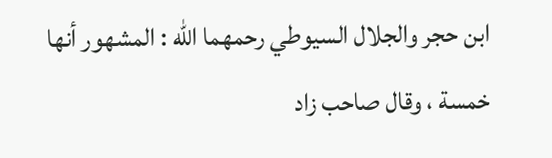ابن حجر والجلال السيوطي رحمهما اللّه : المشهور أنها خمسة ، وقال صاحب زاد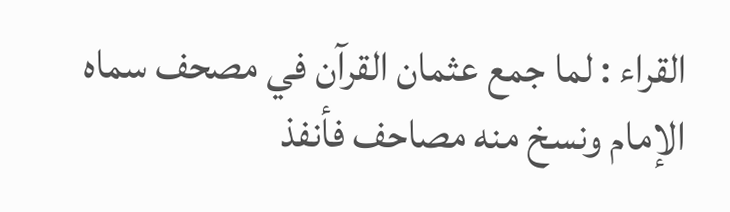القراء : لما جمع عثمان القرآن في مصحف سماه الإمام ونسخ منه مصاحف فأنفذ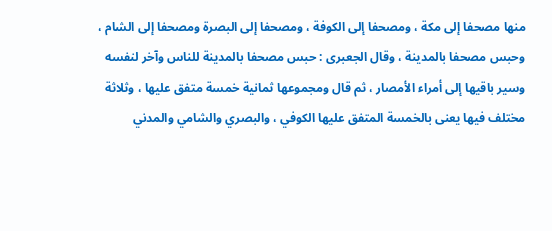منها مصحفا إلى مكة ، ومصحفا إلى الكوفة ، ومصحفا إلى البصرة ومصحفا إلى الشام ، وحبس مصحفا بالمدينة ، وقال الجعبرى : حبس مصحفا بالمدينة للناس وآخر لنفسه وسير باقيها إلى أمراء الأمصار ، ثم قال ومجموعها ثمانية خمسة متفق عليها ، وثلاثة مختلف فيها يعنى بالخمسة المتفق عليها الكوفي ، والبصري والشامي والمدني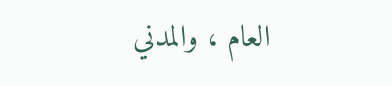العام ، والمدني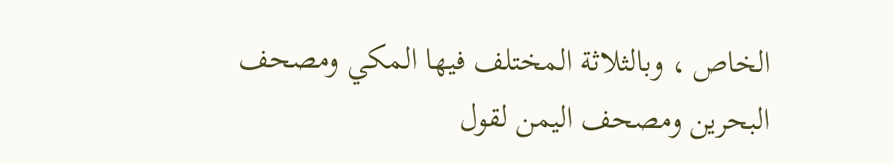الخاص ، وبالثلاثة المختلف فيها المكي ومصحف البحرين ومصحف اليمن لقول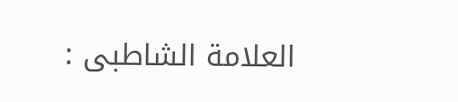العلامة الشاطبى :